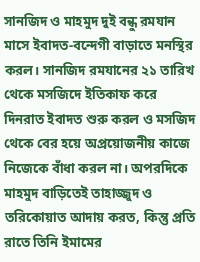সানজিদ ও মাহমুদ দুই বন্ধু রমযান মাসে ইবাদত-বন্দেগী বাড়াতে মনস্থির করল। সানজিদ রমযানের ২১ তারিখ থেকে মসজিদে ইতিকাফ করে দিনরাত ইবাদত শুরু করল ও মসজিদ থেকে বের হয়ে অপ্রয়োজনীয় কাজে নিজেকে বাঁধা করল না। অপরদিকে মাহমুদ বাড়িতেই তাহাজ্জুদ ও তরিকোয়াত আদায় করত, কিন্তু প্রতি রাতে তিনি ইমামের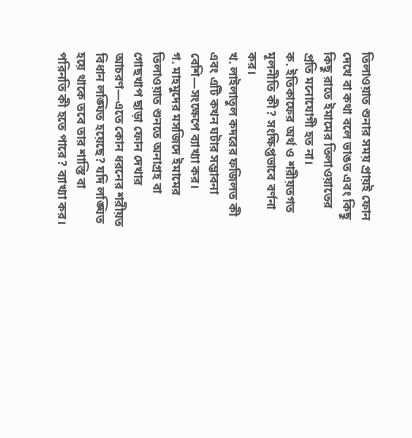তিলাওয়াত শুনার সময় প্রায়ই ফোন দেখে বা কথা বলে ভাঙত এবং কিছু কিছু রাতে ইমামের তিলাওয়াতের প্রতি মনোযোগী হত না।
ক. ইতিকাফের অর্থ ও শরীয়তগত মূলনীতি কী? সংক্ষিপ্তভাবে বর্ণনা কর।
খ. লাইলাতুল কদরের ফজিলত কী এবং এটি কখন ঘটার সম্ভাবনা বেশি—সংক্ষেপে ব্যাখ্যা কর।
গ. মাহমুদের মসজিদে ইমামের তিলাওয়াত শুনতে অনাগ্রহ বা গোছখাপ ছাড়া ফোন দেখার আচরণ—এতে কোন ধরনের শরীয়ত বিধান লঙ্ঘিত হয়েছে? যদি লঙ্ঘিত হয়ে থাকে তবে তার শাস্তি বা পরিনতি কী হতে পারে? ব্যাখ্যা কর।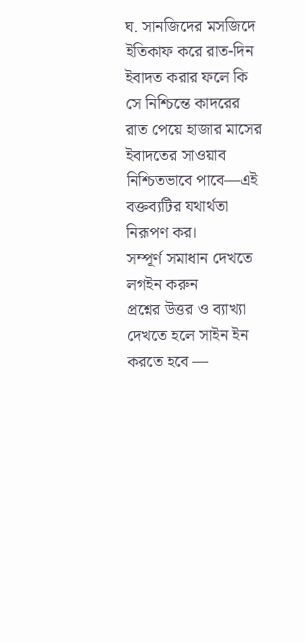ঘ. সানজিদের মসজিদে ইতিকাফ করে রাত-দিন ইবাদত করার ফলে কি সে নিশ্চিন্তে কাদরের রাত পেয়ে হাজার মাসের ইবাদতের সাওয়াব নিশ্চিতভাবে পাবে—এই বক্তব্যটির যথার্থতা নিরূপণ কর।
সম্পূর্ণ সমাধান দেখতে লগইন করুন
প্রশ্নের উত্তর ও ব্যাখ্যা দেখতে হলে সাইন ইন করতে হবে —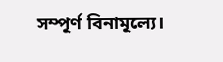সম্পূর্ণ বিনামূল্যে।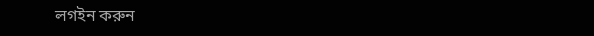লগইন করুন